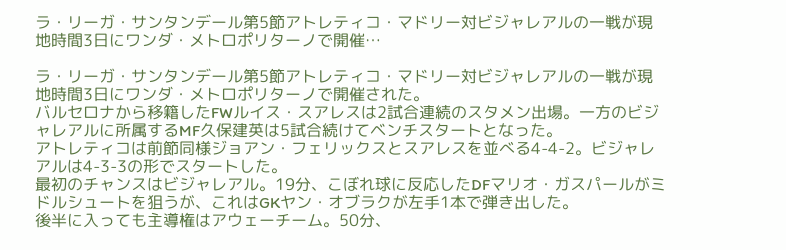ラ・リーガ・サンタンデール第5節アトレティコ・マドリー対ビジャレアルの一戦が現地時間3日にワンダ・メトロポリターノで開催…

ラ・リーガ・サンタンデール第5節アトレティコ・マドリー対ビジャレアルの一戦が現地時間3日にワンダ・メトロポリターノで開催された。
バルセロナから移籍したFWルイス・スアレスは2試合連続のスタメン出場。一方のビジャレアルに所属するMF久保建英は5試合続けてベンチスタートとなった。
アトレティコは前節同様ジョアン・フェリックスとスアレスを並べる4-4-2。ビジャレアルは4-3-3の形でスタートした。
最初のチャンスはビジャレアル。19分、こぼれ球に反応したDFマリオ・ガスパールがミドルシュートを狙うが、これはGKヤン・オブラクが左手1本で弾き出した。
後半に入っても主導権はアウェーチーム。50分、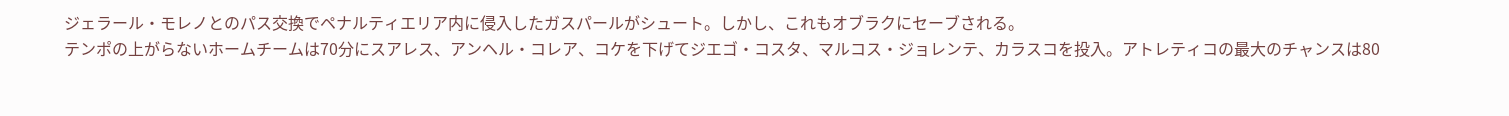ジェラール・モレノとのパス交換でペナルティエリア内に侵入したガスパールがシュート。しかし、これもオブラクにセーブされる。
テンポの上がらないホームチームは70分にスアレス、アンヘル・コレア、コケを下げてジエゴ・コスタ、マルコス・ジョレンテ、カラスコを投入。アトレティコの最大のチャンスは80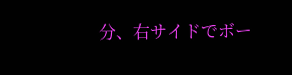分、右サイドでボー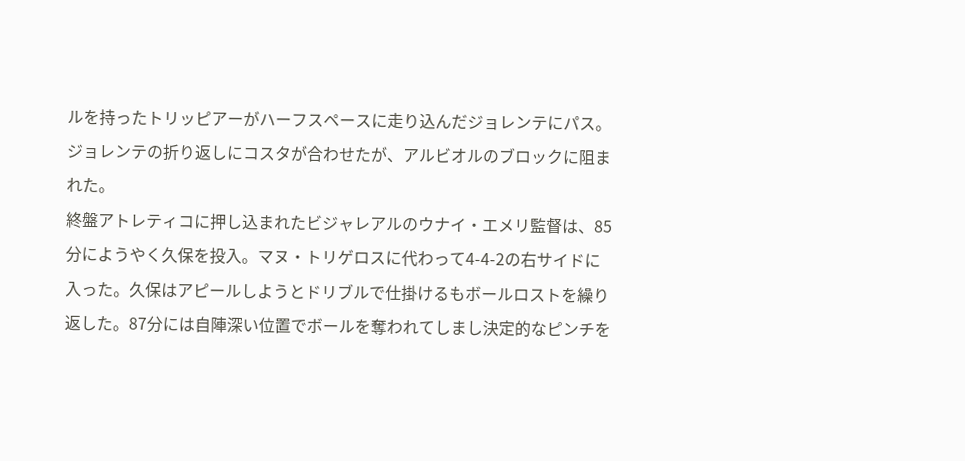ルを持ったトリッピアーがハーフスペースに走り込んだジョレンテにパス。ジョレンテの折り返しにコスタが合わせたが、アルビオルのブロックに阻まれた。
終盤アトレティコに押し込まれたビジャレアルのウナイ・エメリ監督は、85分にようやく久保を投入。マヌ・トリゲロスに代わって4-4-2の右サイドに入った。久保はアピールしようとドリブルで仕掛けるもボールロストを繰り返した。87分には自陣深い位置でボールを奪われてしまし決定的なピンチを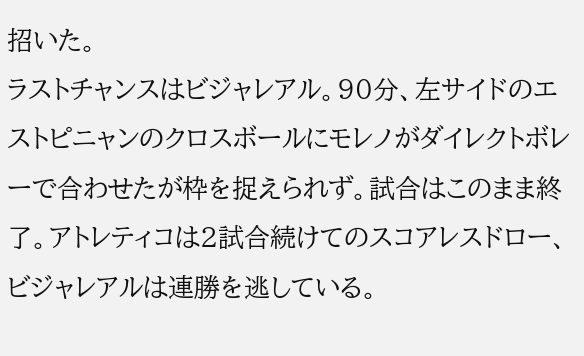招いた。
ラストチャンスはビジャレアル。90分、左サイドのエストピニャンのクロスボールにモレノがダイレクトボレーで合わせたが枠を捉えられず。試合はこのまま終了。アトレティコは2試合続けてのスコアレスドロー、ビジャレアルは連勝を逃している。